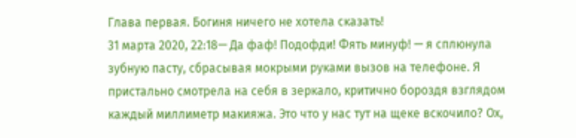Глава первая. Богиня ничего не хотела сказать!
31 марта 2020, 22:18— Да фаф! Подофди! Фять минуф! — я сплюнула зубную пасту, сбрасывая мокрыми руками вызов на телефоне. Я пристально смотрела на себя в зеркало, критично бороздя взглядом каждый миллиметр макияжа. Это что у нас тут на щеке вскочило? Ох,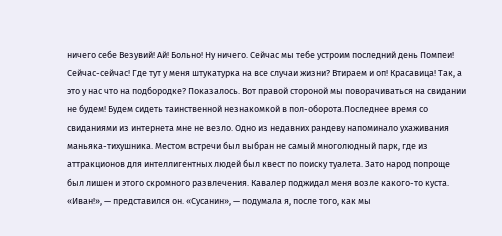ничего себе Везувий! Ай! Больно! Ну ничего. Сейчас мы тебе устроим последний день Помпеи! Сейчас-сейчас! Где тут у меня штукатурка на все случаи жизни? Втираем и оп! Красавица! Так, а это у нас что на подбородке? Показалось. Вот правой стороной мы поворачиваться на свидании не будем! Будем сидеть таинственной незнакомкой в пол-оборота.Последнее время со свиданиями из интернета мне не везло. Одно из недавних рандеву напоминало ухаживания маньяка-тихушника. Местом встречи был выбран не самый многолюдный парк, где из аттракционов для интеллигентных людей был квест по поиску туалета. Зато народ попроще был лишен и этого скромного развлечения. Кавалер поджидал меня возле какого-то куста. «Иван!», — представился он. «Сусанин», — подумала я, после того, как мы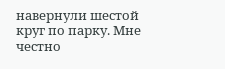навернули шестой круг по парку. Мне честно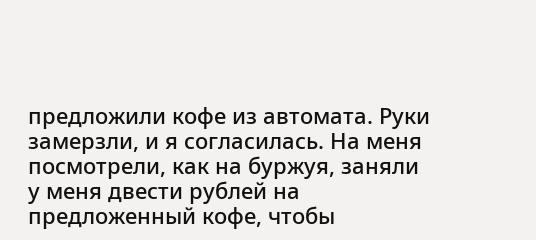предложили кофе из автомата. Руки замерзли, и я согласилась. На меня посмотрели, как на буржуя, заняли у меня двести рублей на предложенный кофе, чтобы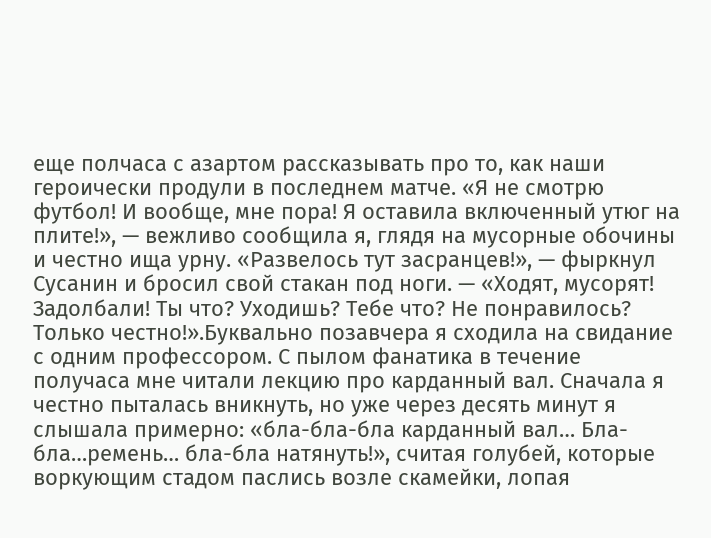еще полчаса с азартом рассказывать про то, как наши героически продули в последнем матче. «Я не смотрю футбол! И вообще, мне пора! Я оставила включенный утюг на плите!», — вежливо сообщила я, глядя на мусорные обочины и честно ища урну. «Развелось тут засранцев!», — фыркнул Сусанин и бросил свой стакан под ноги. — «Ходят, мусорят! Задолбали! Ты что? Уходишь? Тебе что? Не понравилось? Только честно!».Буквально позавчера я сходила на свидание с одним профессором. С пылом фанатика в течение получаса мне читали лекцию про карданный вал. Сначала я честно пыталась вникнуть, но уже через десять минут я слышала примерно: «бла-бла-бла карданный вал… Бла-бла…ремень… бла-бла натянуть!», считая голубей, которые воркующим стадом паслись возле скамейки, лопая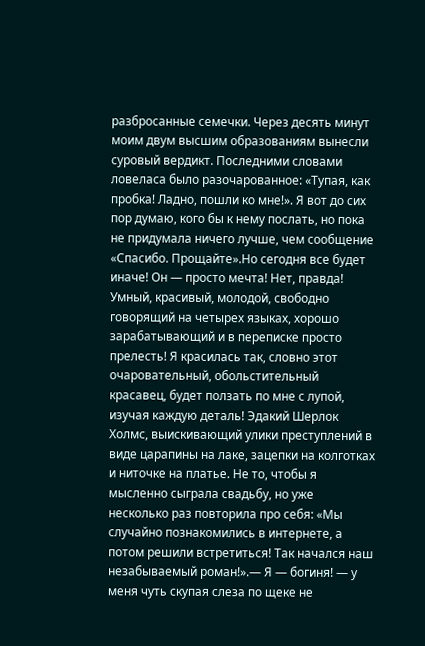разбросанные семечки. Через десять минут моим двум высшим образованиям вынесли суровый вердикт. Последними словами ловеласа было разочарованное: «Тупая, как пробка! Ладно, пошли ко мне!». Я вот до сих пор думаю, кого бы к нему послать, но пока не придумала ничего лучше, чем сообщение «Спасибо. Прощайте».Но сегодня все будет иначе! Он — просто мечта! Нет, правда! Умный, красивый, молодой, свободно говорящий на четырех языках, хорошо зарабатывающий и в переписке просто прелесть! Я красилась так, словно этот очаровательный, обольстительный красавец, будет ползать по мне с лупой, изучая каждую деталь! Эдакий Шерлок Холмс, выискивающий улики преступлений в виде царапины на лаке, зацепки на колготках и ниточке на платье. Не то, чтобы я мысленно сыграла свадьбу, но уже несколько раз повторила про себя: «Мы случайно познакомились в интернете, а потом решили встретиться! Так начался наш незабываемый роман!».— Я — богиня! — у меня чуть скупая слеза по щеке не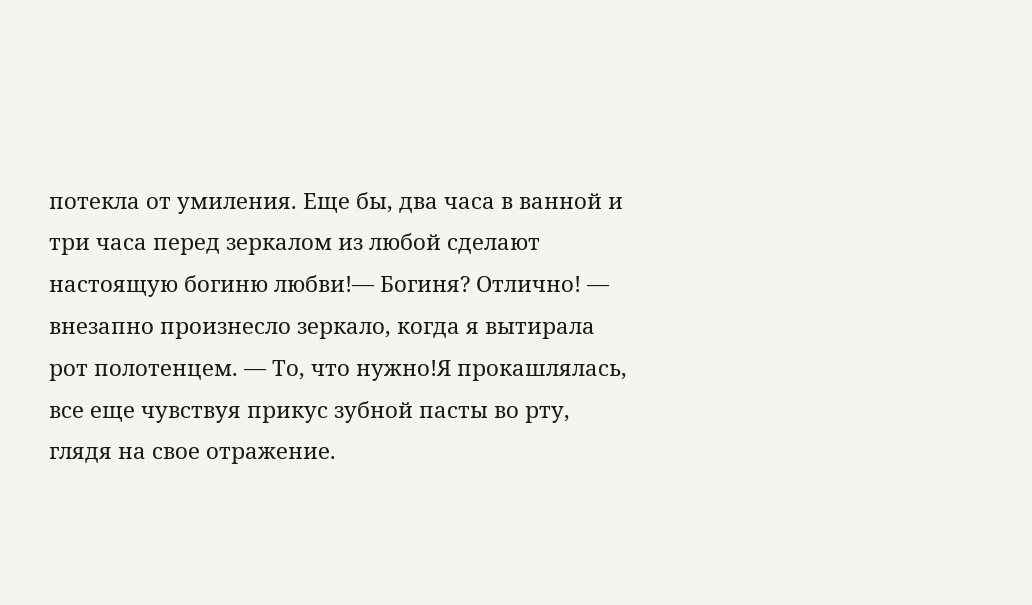потекла от умиления. Еще бы, два часа в ванной и три часа перед зеркалом из любой сделают настоящую богиню любви!— Богиня? Отлично! — внезапно произнесло зеркало, когда я вытирала рот полотенцем. — То, что нужно!Я прокашлялась, все еще чувствуя прикус зубной пасты во рту, глядя на свое отражение.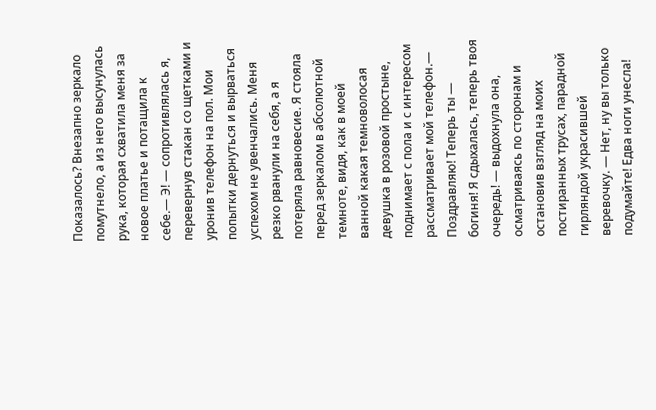Показалось? Внезапно зеркало помутнело, а из него высунулась рука, которая схватила меня за новое платье и потащила к себе.— Э! — сопротивлялась я, перевернув стакан со щетками и уронив телефон на пол. Мои попытки дернуться и вырваться успехом не увенчались. Меня резко рванули на себя, а я потеряла равновесие. Я стояла перед зеркалом в абсолютной темноте, видя, как в моей ванной какая темноволосая девушка в розовой простыне, поднимает с пола и с интересом рассматривает мой телефон.— Поздравляю! Теперь ты — богиня! Я сдыхалась, теперь твоя очередь! — выдохнула она, осматриваясь по сторонам и остановив взгляд на моих постиранных трусах, парадной гирляндой украсившей веревочку. — Нет, ну вы только подумайте! Едва ноги унесла!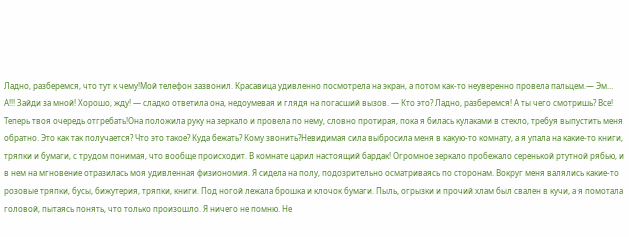Ладно, разберемся, что тут к чему!Мой телефон зазвонил. Красавица удивленно посмотрела на экран, а потом как-то неуверенно провела пальцем.— Эм… А!!! Зайди за мной! Хорошо, жду! — сладко ответила она, недоумевая и глядя на погасший вызов. — Кто это? Ладно, разберемся! А ты чего смотришь? Все! Теперь твоя очередь отгребать!Она положила руку на зеркало и провела по нему, словно протирая, пока я билась кулаками в стекло, требуя выпустить меня обратно. Это как так получается? Что это такое? Куда бежать? Кому звонить?Невидимая сила выбросила меня в какую-то комнату, а я упала на какие-то книги, тряпки и бумаги, с трудом понимая, что вообще происходит. В комнате царил настоящий бардак! Огромное зеркало пробежало серенькой ртутной рябью, и в нем на мгновение отразилась моя удивленная физиономия. Я сидела на полу, подозрительно осматриваясь по сторонам. Вокруг меня валялись какие-то розовые тряпки, бусы, бижутерия, тряпки, книги. Под ногой лежала брошка и клочок бумаги. Пыль, огрызки и прочий хлам был свален в кучи, а я помотала головой, пытаясь понять, что только произошло. Я ничего не помню. Не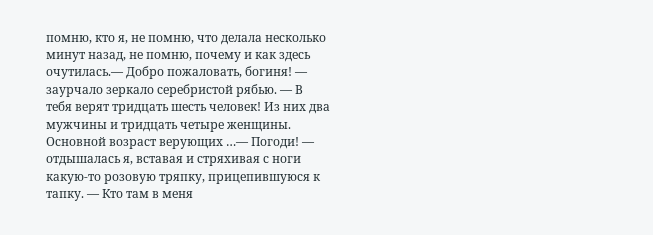помню, кто я, не помню, что делала несколько минут назад, не помню, почему и как здесь очутилась.— Добро пожаловать, богиня! — заурчало зеркало серебристой рябью. — В тебя верят тридцать шесть человек! Из них два мужчины и тридцать четыре женщины. Основной возраст верующих …— Погоди! — отдышалась я, вставая и стряхивая с ноги какую-то розовую тряпку, прицепившуюся к тапку. — Кто там в меня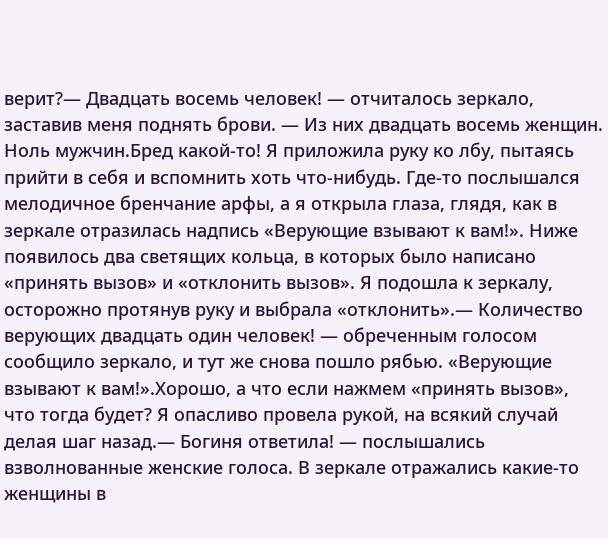верит?— Двадцать восемь человек! — отчиталось зеркало, заставив меня поднять брови. — Из них двадцать восемь женщин. Ноль мужчин.Бред какой-то! Я приложила руку ко лбу, пытаясь прийти в себя и вспомнить хоть что-нибудь. Где-то послышался мелодичное бренчание арфы, а я открыла глаза, глядя, как в зеркале отразилась надпись «Верующие взывают к вам!». Ниже появилось два светящих кольца, в которых было написано «принять вызов» и «отклонить вызов». Я подошла к зеркалу, осторожно протянув руку и выбрала «отклонить».— Количество верующих двадцать один человек! — обреченным голосом сообщило зеркало, и тут же снова пошло рябью. «Верующие взывают к вам!».Хорошо, а что если нажмем «принять вызов», что тогда будет? Я опасливо провела рукой, на всякий случай делая шаг назад.— Богиня ответила! — послышались взволнованные женские голоса. В зеркале отражались какие-то женщины в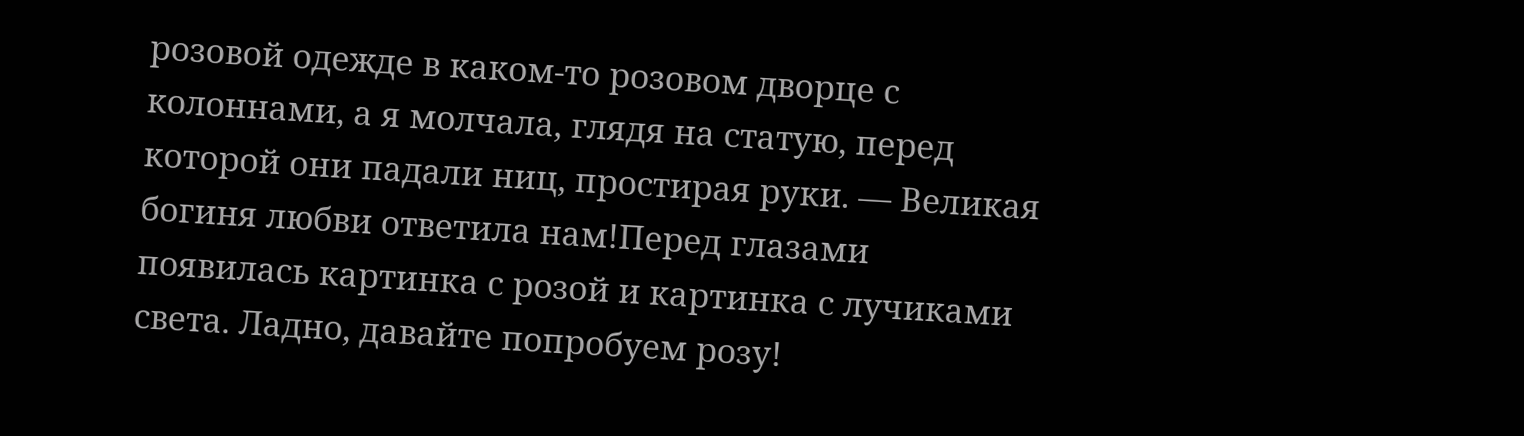розовой одежде в каком-то розовом дворце с колоннами, а я молчала, глядя на статую, перед которой они падали ниц, простирая руки. — Великая богиня любви ответила нам!Перед глазами появилась картинка с розой и картинка с лучиками света. Ладно, давайте попробуем розу!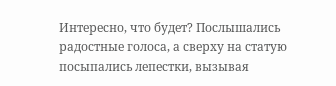Интересно, что будет? Послышались радостные голоса, а сверху на статую посыпались лепестки, вызывая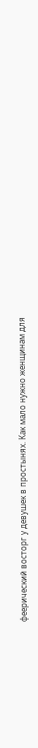феерический восторг у девушек в простынях. Как мало нужно женщинам для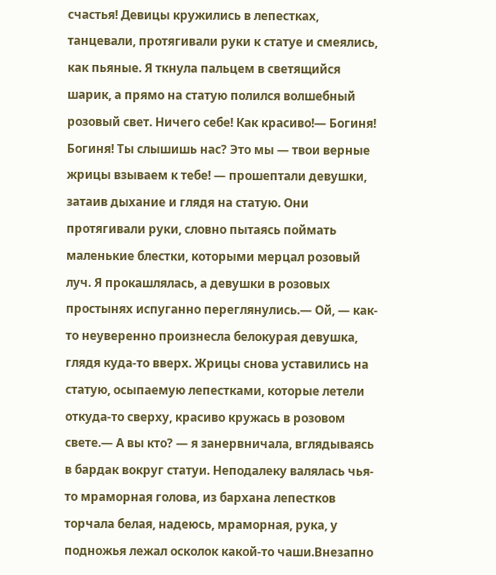счастья! Девицы кружились в лепестках, танцевали, протягивали руки к статуе и смеялись, как пьяные. Я ткнула пальцем в светящийся шарик, а прямо на статую полился волшебный розовый свет. Ничего себе! Как красиво!— Богиня! Богиня! Ты слышишь нас? Это мы — твои верные жрицы взываем к тебе! — прошептали девушки, затаив дыхание и глядя на статую. Они протягивали руки, словно пытаясь поймать маленькие блестки, которыми мерцал розовый луч. Я прокашлялась, а девушки в розовых простынях испуганно переглянулись.— Ой, — как-то неуверенно произнесла белокурая девушка, глядя куда-то вверх. Жрицы снова уставились на статую, осыпаемую лепестками, которые летели откуда-то сверху, красиво кружась в розовом свете.— А вы кто? — я занервничала, вглядываясь в бардак вокруг статуи. Неподалеку валялась чья-то мраморная голова, из бархана лепестков торчала белая, надеюсь, мраморная, рука, у подножья лежал осколок какой-то чаши.Внезапно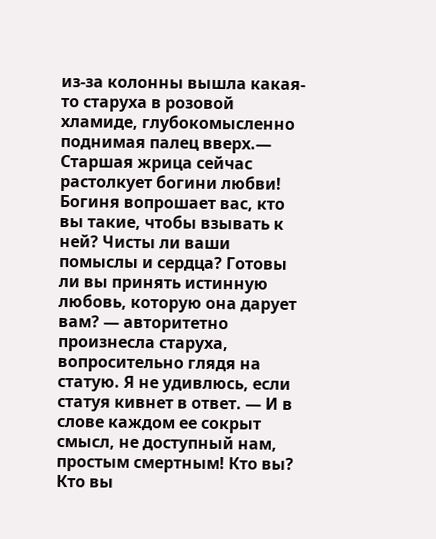из-за колонны вышла какая-то старуха в розовой хламиде, глубокомысленно поднимая палец вверх.— Старшая жрица сейчас растолкует богини любви! Богиня вопрошает вас, кто вы такие, чтобы взывать к ней? Чисты ли ваши помыслы и сердца? Готовы ли вы принять истинную любовь, которую она дарует вам? — авторитетно произнесла старуха, вопросительно глядя на статую. Я не удивлюсь, если статуя кивнет в ответ. — И в слове каждом ее сокрыт смысл, не доступный нам, простым смертным! Кто вы? Кто вы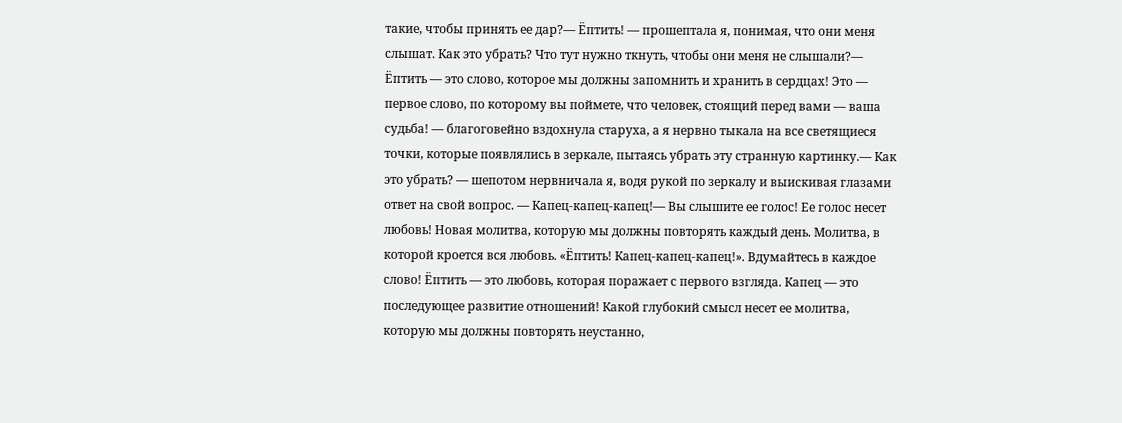такие, чтобы принять ее дар?— Ёптить! — прошептала я, понимая, что они меня слышат. Как это убрать? Что тут нужно ткнуть, чтобы они меня не слышали?— Ёптить — это слово, которое мы должны запомнить и хранить в сердцах! Это — первое слово, по которому вы поймете, что человек, стоящий перед вами — ваша судьба! — благоговейно вздохнула старуха, а я нервно тыкала на все светящиеся точки, которые появлялись в зеркале, пытаясь убрать эту странную картинку.— Как это убрать? — шепотом нервничала я, водя рукой по зеркалу и выискивая глазами ответ на свой вопрос. — Капец-капец-капец!— Вы слышите ее голос! Ее голос несет любовь! Новая молитва, которую мы должны повторять каждый день. Молитва, в которой кроется вся любовь. «Ёптить! Капец-капец-капец!». Вдумайтесь в каждое слово! Ёптить — это любовь, которая поражает с первого взгляда. Капец — это последующее развитие отношений! Какой глубокий смысл несет ее молитва, которую мы должны повторять неустанно,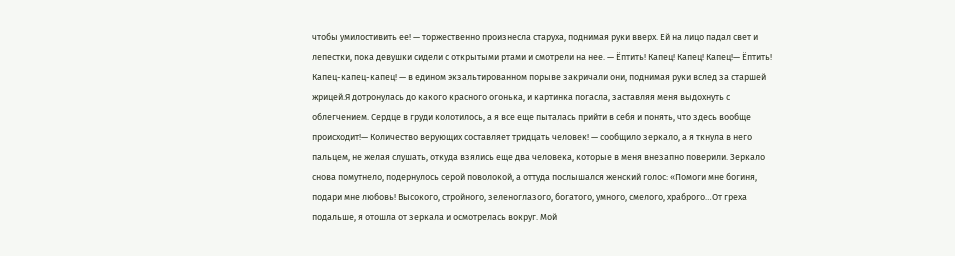чтобы умилостивить ее! — торжественно произнесла старуха, поднимая руки вверх. Ей на лицо падал свет и лепестки, пока девушки сидели с открытыми ртами и смотрели на нее. — Ёптить! Капец! Капец! Капец!— Ёптить! Капец-капец-капец! — в едином экзальтированном порыве закричали они, поднимая руки вслед за старшей жрицей.Я дотронулась до какого красного огонька, и картинка погасла, заставляя меня выдохнуть с облегчением. Сердце в груди колотилось, а я все еще пыталась прийти в себя и понять, что здесь вообще происходит!— Количество верующих составляет тридцать человек! — сообщило зеркало, а я ткнула в него пальцем, не желая слушать, откуда взялись еще два человека, которые в меня внезапно поверили. Зеркало снова помутнело, подернулось серой поволокой, а оттуда послышался женский голос: «Помоги мне богиня, подари мне любовь! Высокого, стройного, зеленоглазого, богатого, умного, смелого, храброго…От греха подальше, я отошла от зеркала и осмотрелась вокруг. Мой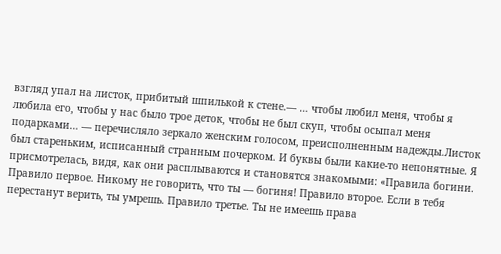взгляд упал на листок, прибитый шпилькой к стене.— … чтобы любил меня, чтобы я любила его, чтобы у нас было трое деток, чтобы не был скуп, чтобы осыпал меня подарками… — перечисляло зеркало женским голосом, преисполненным надежды.Листок был стареньким, исписанный странным почерком. И буквы были какие-то непонятные. Я присмотрелась, видя, как они расплываются и становятся знакомыми: «Правила богини. Правило первое. Никому не говорить, что ты — богиня! Правило второе. Если в тебя перестанут верить, ты умрешь. Правило третье. Ты не имеешь права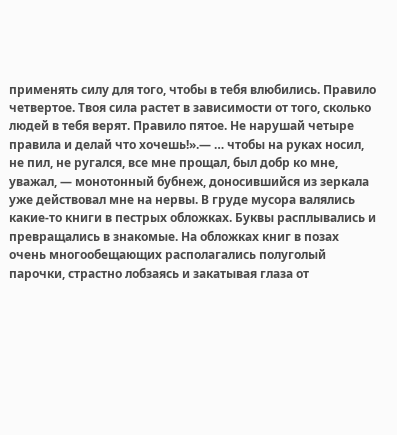применять силу для того, чтобы в тебя влюбились. Правило четвертое. Твоя сила растет в зависимости от того, сколько людей в тебя верят. Правило пятое. Не нарушай четыре правила и делай что хочешь!».— … чтобы на руках носил, не пил, не ругался, все мне прощал, был добр ко мне, уважал, — монотонный бубнеж, доносившийся из зеркала уже действовал мне на нервы. В груде мусора валялись какие-то книги в пестрых обложках. Буквы расплывались и превращались в знакомые. На обложках книг в позах очень многообещающих располагались полуголый парочки, страстно лобзаясь и закатывая глаза от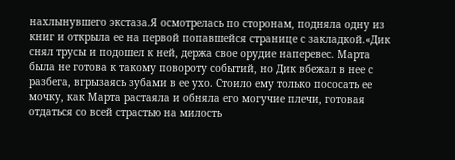нахлынувшего экстаза.Я осмотрелась по сторонам, подняла одну из книг и открыла ее на первой попавшейся странице с закладкой.«Дик снял трусы и подошел к ней, держа свое орудие наперевес. Марта была не готова к такому повороту событий, но Дик вбежал в нее с разбега, вгрызаясь зубами в ее ухо. Стоило ему только пососать ее мочку, как Марта растаяла и обняла его могучие плечи, готовая отдаться со всей страстью на милость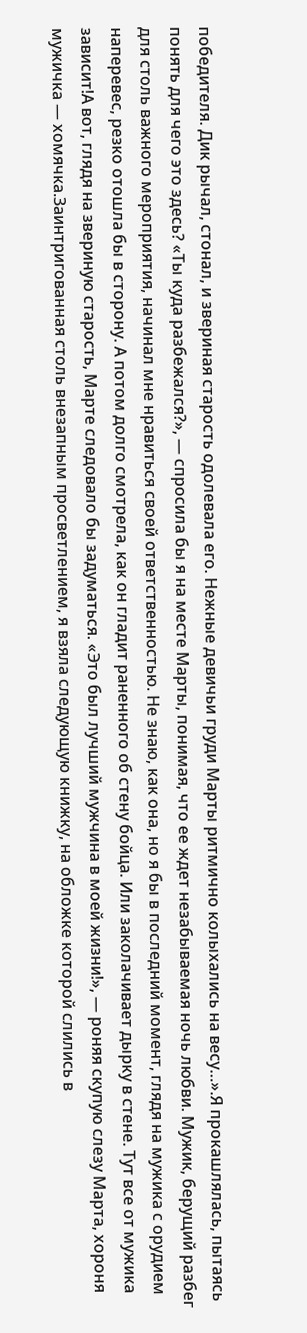победителя. Дик рычал, стонал, и звериная старость одолевала его. Нежные девичьи груди Марты ритмично колыхались на весу…».Я прокашлялась, пытаясь понять для чего это здесь? «Ты куда разбежался?», — спросила бы я на месте Марты, понимая, что ее ждет незабываемая ночь любви. Мужик, берущий разбег для столь важного мероприятия, начинал мне нравиться своей ответственностью. Не знаю, как она, но я бы в последний момент, глядя на мужика с орудием наперевес, резко отошла бы в сторону. А потом долго смотрела, как он гладит раненного об стену бойца. Или заколачивает дырку в стене. Тут все от мужика зависит!А вот, глядя на звериную старость, Марте следовало бы задуматься. «Это был лучший мужчина в моей жизни!», — роняя скупую слезу Марта, хороня мужичка — хомячка.Заинтригованная столь внезапным просветлением, я взяла следующую книжку, на обложке которой слились в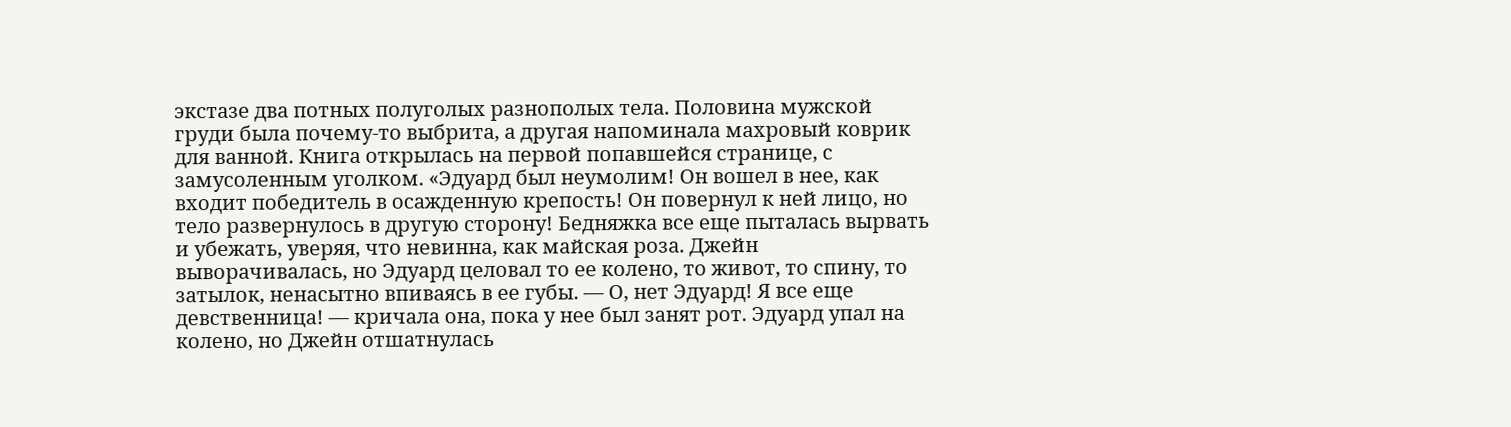экстазе два потных полуголых разнополых тела. Половина мужской груди была почему-то выбрита, а другая напоминала махровый коврик для ванной. Книга открылась на первой попавшейся странице, с замусоленным уголком. «Эдуард был неумолим! Он вошел в нее, как входит победитель в осажденную крепость! Он повернул к ней лицо, но тело развернулось в другую сторону! Бедняжка все еще пыталась вырвать и убежать, уверяя, что невинна, как майская роза. Джейн выворачивалась, но Эдуард целовал то ее колено, то живот, то спину, то затылок, ненасытно впиваясь в ее губы. — О, нет Эдуард! Я все еще девственница! — кричала она, пока у нее был занят рот. Эдуард упал на колено, но Джейн отшатнулась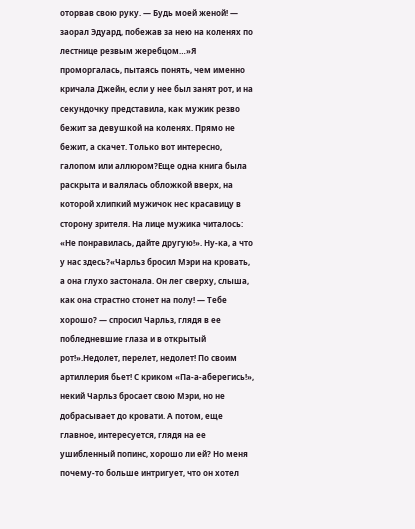оторвав свою руку. — Будь моей женой! — заорал Эдуард, побежав за нею на коленях по лестнице резвым жеребцом…»Я проморгалась, пытаясь понять, чем именно кричала Джейн, если у нее был занят рот, и на секундочку представила, как мужик резво бежит за девушкой на коленях. Прямо не бежит, а скачет. Только вот интересно, галопом или аллюром?Еще одна книга была раскрыта и валялась обложкой вверх, на которой хлипкий мужичок нес красавицу в сторону зрителя. На лице мужика читалось: «Не понравилась, дайте другую!». Ну-ка, а что у нас здесь?«Чарльз бросил Мэри на кровать, а она глухо застонала. Он лег сверху, слыша, как она страстно стонет на полу! — Тебе хорошо? — спросил Чарльз, глядя в ее побледневшие глаза и в открытый рот!».Недолет, перелет, недолет! По своим артиллерия бьет! С криком «Па-а-аберегись!», некий Чарльз бросает свою Мэри, но не добрасывает до кровати. А потом, еще главное, интересуется, глядя на ее ушибленный попинс, хорошо ли ей? Но меня почему-то больше интригует, что он хотел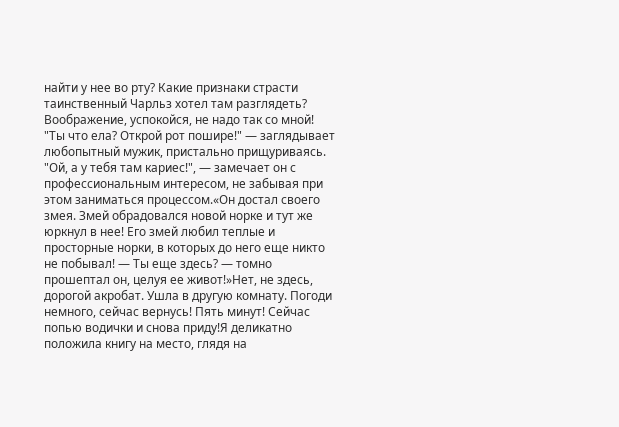найти у нее во рту? Какие признаки страсти таинственный Чарльз хотел там разглядеть? Воображение, успокойся, не надо так со мной! "Ты что ела? Открой рот пошире!" — заглядывает любопытный мужик, пристально прищуриваясь. "Ой, а у тебя там кариес!", — замечает он с профессиональным интересом, не забывая при этом заниматься процессом.«Он достал своего змея. Змей обрадовался новой норке и тут же юркнул в нее! Его змей любил теплые и просторные норки, в которых до него еще никто не побывал! — Ты еще здесь? — томно прошептал он, целуя ее живот!»Нет, не здесь, дорогой акробат. Ушла в другую комнату. Погоди немного, сейчас вернусь! Пять минут! Сейчас попью водички и снова приду!Я деликатно положила книгу на место, глядя на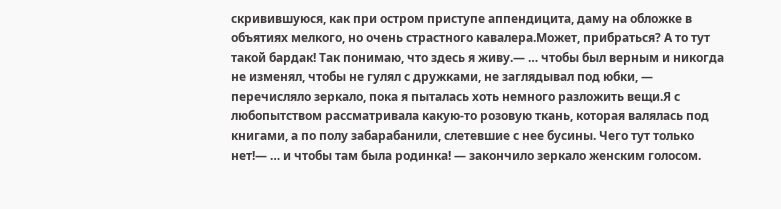скривившуюся, как при остром приступе аппендицита, даму на обложке в объятиях мелкого, но очень страстного кавалера.Может, прибраться? А то тут такой бардак! Так понимаю, что здесь я живу.— … чтобы был верным и никогда не изменял, чтобы не гулял с дружками, не заглядывал под юбки, — перечисляло зеркало, пока я пыталась хоть немного разложить вещи.Я с любопытством рассматривала какую-то розовую ткань, которая валялась под книгами, а по полу забарабанили, слетевшие с нее бусины. Чего тут только нет!— … и чтобы там была родинка! — закончило зеркало женским голосом.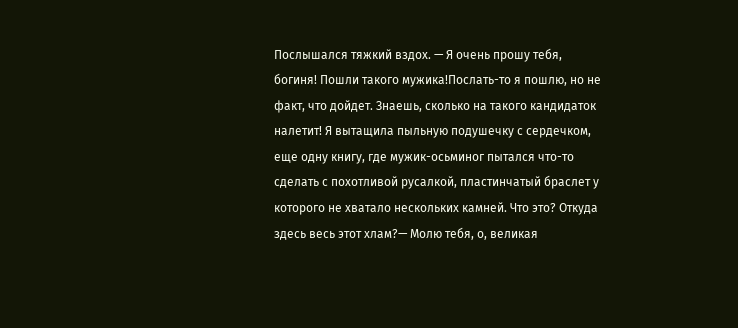Послышался тяжкий вздох. — Я очень прошу тебя, богиня! Пошли такого мужика!Послать-то я пошлю, но не факт, что дойдет. Знаешь, сколько на такого кандидаток налетит! Я вытащила пыльную подушечку с сердечком, еще одну книгу, где мужик-осьминог пытался что-то сделать с похотливой русалкой, пластинчатый браслет у которого не хватало нескольких камней. Что это? Откуда здесь весь этот хлам?— Молю тебя, о, великая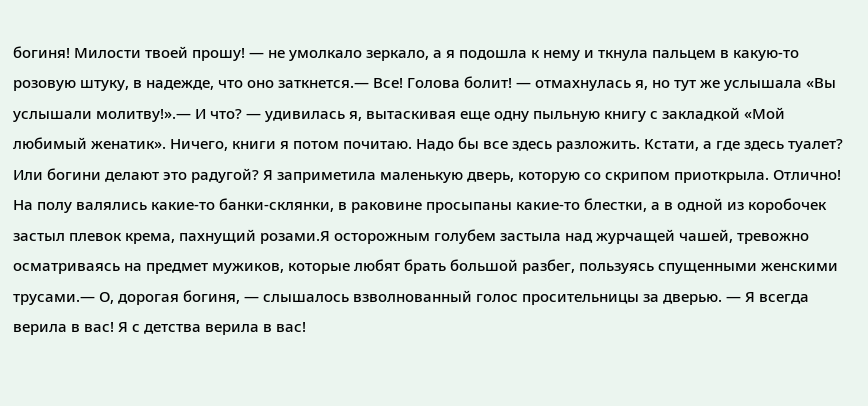богиня! Милости твоей прошу! — не умолкало зеркало, а я подошла к нему и ткнула пальцем в какую-то розовую штуку, в надежде, что оно заткнется.— Все! Голова болит! — отмахнулась я, но тут же услышала «Вы услышали молитву!».— И что? — удивилась я, вытаскивая еще одну пыльную книгу с закладкой «Мой любимый женатик». Ничего, книги я потом почитаю. Надо бы все здесь разложить. Кстати, а где здесь туалет? Или богини делают это радугой? Я заприметила маленькую дверь, которую со скрипом приоткрыла. Отлично! На полу валялись какие-то банки-склянки, в раковине просыпаны какие-то блестки, а в одной из коробочек застыл плевок крема, пахнущий розами.Я осторожным голубем застыла над журчащей чашей, тревожно осматриваясь на предмет мужиков, которые любят брать большой разбег, пользуясь спущенными женскими трусами.— О, дорогая богиня, — слышалось взволнованный голос просительницы за дверью. — Я всегда верила в вас! Я с детства верила в вас!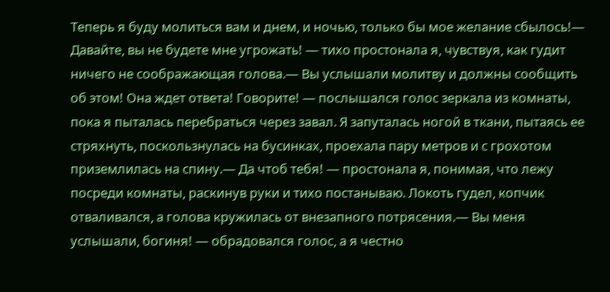Теперь я буду молиться вам и днем, и ночью, только бы мое желание сбылось!— Давайте, вы не будете мне угрожать! — тихо простонала я, чувствуя, как гудит ничего не соображающая голова.— Вы услышали молитву и должны сообщить об этом! Она ждет ответа! Говорите! — послышался голос зеркала из комнаты, пока я пыталась перебраться через завал. Я запуталась ногой в ткани, пытаясь ее стряхнуть, поскользнулась на бусинках, проехала пару метров и с грохотом приземлилась на спину.— Да чтоб тебя! — простонала я, понимая, что лежу посреди комнаты, раскинув руки и тихо постанываю. Локоть гудел, копчик отваливался, а голова кружилась от внезапного потрясения.— Вы меня услышали, богиня! — обрадовался голос, а я честно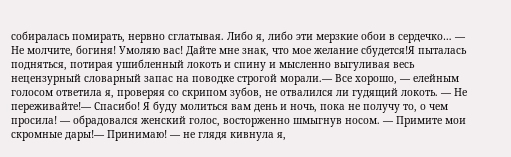собиралась помирать, нервно сглатывая. Либо я, либо эти мерзкие обои в сердечко… — Не молчите, богиня! Умоляю вас! Дайте мне знак, что мое желание сбудется!Я пыталась подняться, потирая ушибленный локоть и спину и мысленно выгуливая весь нецензурный словарный запас на поводке строгой морали.— Все хорошо, — елейным голосом ответила я, проверяя со скрипом зубов, не отвалился ли гудящий локоть. — Не переживайте!— Спасибо! Я буду молиться вам день и ночь, пока не получу то, о чем просила! — обрадовался женский голос, восторженно шмыгнув носом. — Примите мои скромные дары!— Принимаю! — не глядя кивнула я,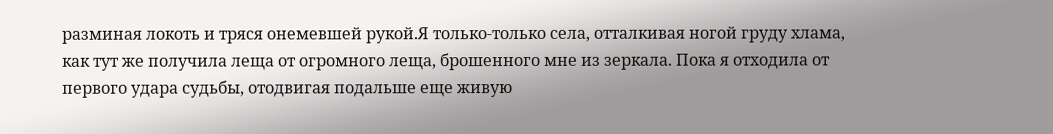разминая локоть и тряся онемевшей рукой.Я только-только села, отталкивая ногой груду хлама, как тут же получила леща от огромного леща, брошенного мне из зеркала. Пока я отходила от первого удара судьбы, отодвигая подальше еще живую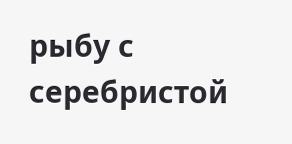рыбу с серебристой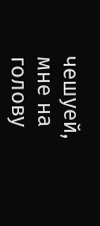чешуей, мне на голову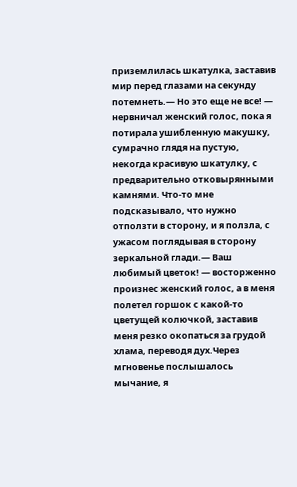приземлилась шкатулка, заставив мир перед глазами на секунду потемнеть.— Но это еще не все! — нервничал женский голос, пока я потирала ушибленную макушку, сумрачно глядя на пустую, некогда красивую шкатулку, с предварительно отковырянными камнями. Что-то мне подсказывало, что нужно отползти в сторону, и я ползла, с ужасом поглядывая в сторону зеркальной глади.— Ваш любимый цветок! — восторженно произнес женский голос, а в меня полетел горшок с какой-то цветущей колючкой, заставив меня резко окопаться за грудой хлама, переводя дух.Через мгновенье послышалось мычание, я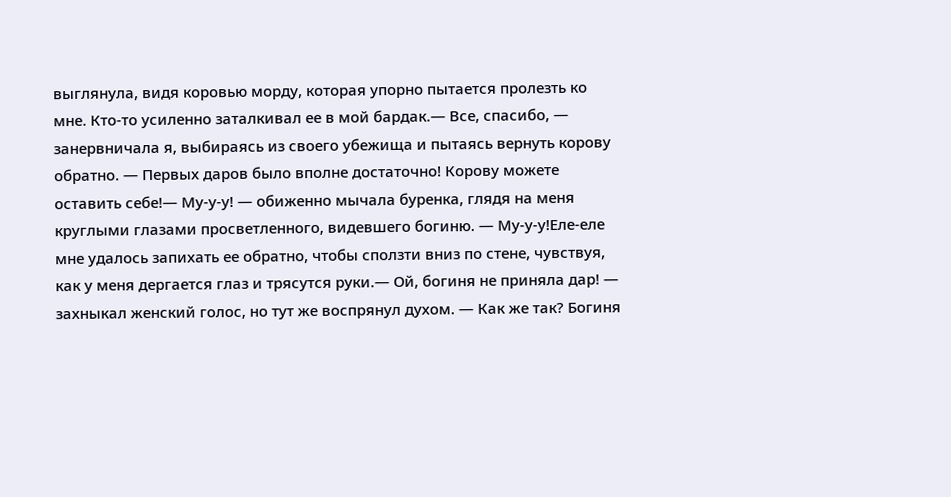выглянула, видя коровью морду, которая упорно пытается пролезть ко мне. Кто-то усиленно заталкивал ее в мой бардак.— Все, спасибо, — занервничала я, выбираясь из своего убежища и пытаясь вернуть корову обратно. — Первых даров было вполне достаточно! Корову можете оставить себе!— Му-у-у! — обиженно мычала буренка, глядя на меня круглыми глазами просветленного, видевшего богиню. — Му-у-у!Еле-еле мне удалось запихать ее обратно, чтобы сползти вниз по стене, чувствуя, как у меня дергается глаз и трясутся руки.— Ой, богиня не приняла дар! — захныкал женский голос, но тут же воспрянул духом. — Как же так? Богиня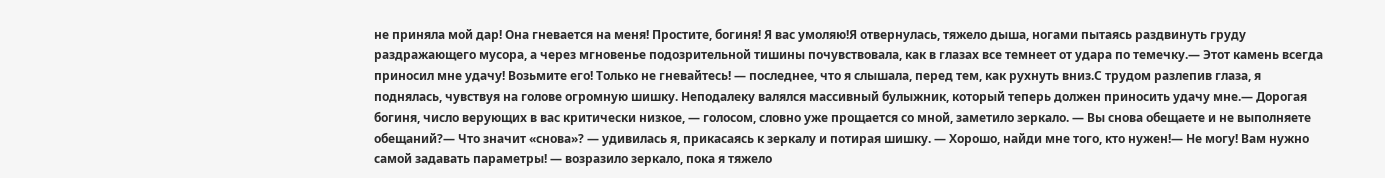не приняла мой дар! Она гневается на меня! Простите, богиня! Я вас умоляю!Я отвернулась, тяжело дыша, ногами пытаясь раздвинуть груду раздражающего мусора, а через мгновенье подозрительной тишины почувствовала, как в глазах все темнеет от удара по темечку.— Этот камень всегда приносил мне удачу! Возьмите его! Только не гневайтесь! — последнее, что я слышала, перед тем, как рухнуть вниз.С трудом разлепив глаза, я поднялась, чувствуя на голове огромную шишку. Неподалеку валялся массивный булыжник, который теперь должен приносить удачу мне.— Дорогая богиня, число верующих в вас критически низкое, — голосом, словно уже прощается со мной, заметило зеркало. — Вы снова обещаете и не выполняете обещаний?— Что значит «снова»? — удивилась я, прикасаясь к зеркалу и потирая шишку. — Хорошо, найди мне того, кто нужен!— Не могу! Вам нужно самой задавать параметры! — возразило зеркало, пока я тяжело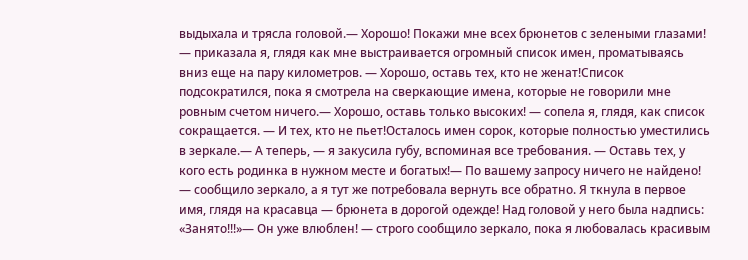выдыхала и трясла головой.— Хорошо! Покажи мне всех брюнетов с зелеными глазами! — приказала я, глядя как мне выстраивается огромный список имен, проматываясь вниз еще на пару километров. — Хорошо, оставь тех, кто не женат!Список подсократился, пока я смотрела на сверкающие имена, которые не говорили мне ровным счетом ничего.— Хорошо, оставь только высоких! — сопела я, глядя, как список сокращается. — И тех, кто не пьет!Осталось имен сорок, которые полностью уместились в зеркале.— А теперь, — я закусила губу, вспоминая все требования. — Оставь тех, у кого есть родинка в нужном месте и богатых!— По вашему запросу ничего не найдено! — сообщило зеркало, а я тут же потребовала вернуть все обратно. Я ткнула в первое имя, глядя на красавца — брюнета в дорогой одежде! Над головой у него была надпись: «Занято!!!»— Он уже влюблен! — строго сообщило зеркало, пока я любовалась красивым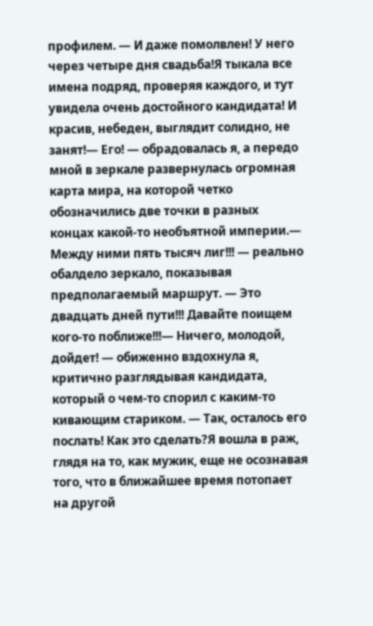профилем. — И даже помолвлен! У него через четыре дня свадьба!Я тыкала все имена подряд, проверяя каждого, и тут увидела очень достойного кандидата! И красив, небеден, выглядит солидно, не занят!— Его! — обрадовалась я, а передо мной в зеркале развернулась огромная карта мира, на которой четко обозначились две точки в разных концах какой-то необъятной империи.— Между ними пять тысяч лиг!!! — реально обалдело зеркало, показывая предполагаемый маршрут. — Это двадцать дней пути!!! Давайте поищем кого-то поближе!!!— Ничего, молодой, дойдет! — обиженно вздохнула я, критично разглядывая кандидата, который о чем-то спорил с каким-то кивающим стариком. — Так, осталось его послать! Как это сделать?Я вошла в раж, глядя на то, как мужик, еще не осознавая того, что в ближайшее время потопает на другой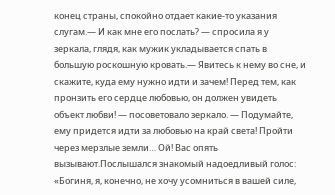конец страны, спокойно отдает какие-то указания слугам.— И как мне его послать? — спросила я у зеркала, глядя, как мужик укладывается спать в большую роскошную кровать.— Явитесь к нему во сне, и скажите, куда ему нужно идти и зачем! Перед тем, как пронзить его сердце любовью, он должен увидеть объект любви! — посоветовало зеркало. — Подумайте, ему придется идти за любовью на край света! Пройти через мерзлые земли… Ой! Вас опять вызывают.Послышался знакомый надоедливый голос: «Богиня, я, конечно, не хочу усомниться в вашей силе,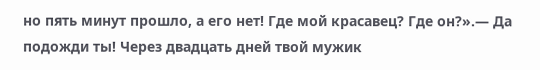но пять минут прошло, а его нет! Где мой красавец? Где он?».— Да подожди ты! Через двадцать дней твой мужик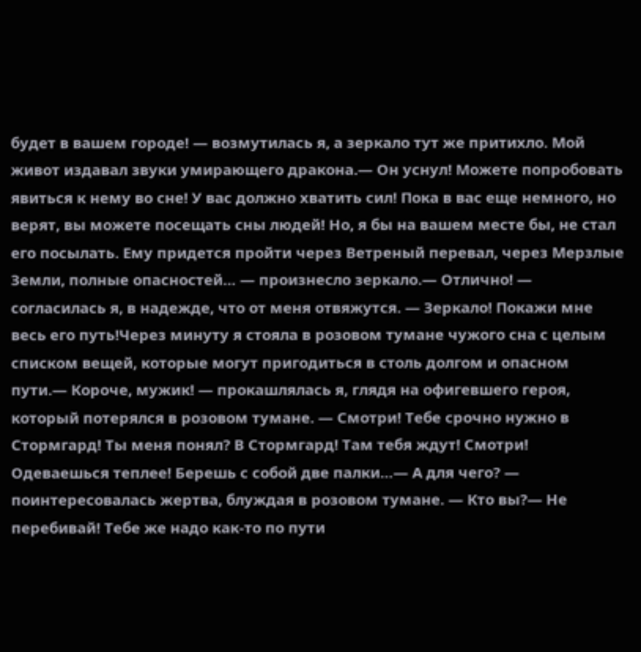будет в вашем городе! — возмутилась я, а зеркало тут же притихло. Мой живот издавал звуки умирающего дракона.— Он уснул! Можете попробовать явиться к нему во сне! У вас должно хватить сил! Пока в вас еще немного, но верят, вы можете посещать сны людей! Но, я бы на вашем месте бы, не стал его посылать. Ему придется пройти через Ветреный перевал, через Мерзлые Земли, полные опасностей… — произнесло зеркало.— Отлично! — согласилась я, в надежде, что от меня отвяжутся. — Зеркало! Покажи мне весь его путь!Через минуту я стояла в розовом тумане чужого сна с целым списком вещей, которые могут пригодиться в столь долгом и опасном пути.— Короче, мужик! — прокашлялась я, глядя на офигевшего героя, который потерялся в розовом тумане. — Смотри! Тебе срочно нужно в Стормгард! Ты меня понял? В Стормгард! Там тебя ждут! Смотри! Одеваешься теплее! Берешь с собой две палки…— А для чего? — поинтересовалась жертва, блуждая в розовом тумане. — Кто вы?— Не перебивай! Тебе же надо как-то по пути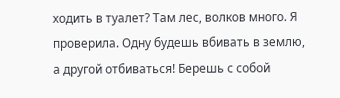ходить в туалет? Там лес, волков много. Я проверила. Одну будешь вбивать в землю, а другой отбиваться! Берешь с собой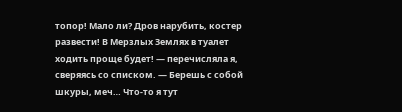топор! Мало ли? Дров нарубить, костер развести! В Мерзлых Землях в туалет ходить проще будет! — перечисляла я, сверяясь со списком. — Берешь с собой шкуры, меч… Что-то я тут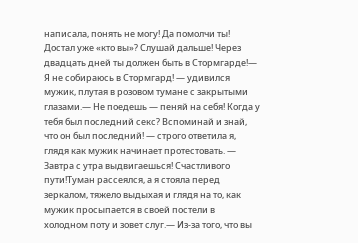написала, понять не могу! Да помолчи ты! Достал уже «кто вы»? Слушай дальше! Через двадцать дней ты должен быть в Стормгарде!— Я не собираюсь в Стормгард! — удивился мужик, плутая в розовом тумане с закрытыми глазами.— Не поедешь — пеняй на себя! Когда у тебя был последний секс? Вспоминай и знай, что он был последний! — строго ответила я, глядя как мужик начинает протестовать. — Завтра с утра выдвигаешься! Счастливого пути!Туман рассеялся, а я стояла перед зеркалом, тяжело выдыхая и глядя на то, как мужик просыпается в своей постели в холодном поту и зовет слуг.— Из-за того, что вы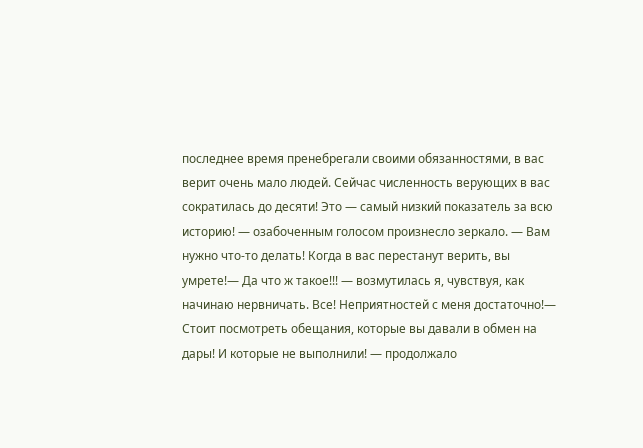последнее время пренебрегали своими обязанностями, в вас верит очень мало людей. Сейчас численность верующих в вас сократилась до десяти! Это — самый низкий показатель за всю историю! — озабоченным голосом произнесло зеркало. — Вам нужно что-то делать! Когда в вас перестанут верить, вы умрете!— Да что ж такое!!! — возмутилась я, чувствуя, как начинаю нервничать. Все! Неприятностей с меня достаточно!— Стоит посмотреть обещания, которые вы давали в обмен на дары! И которые не выполнили! — продолжало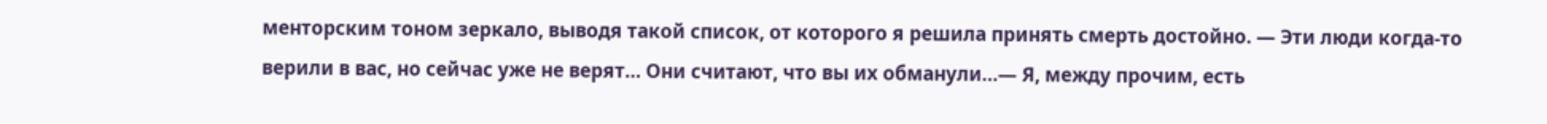менторским тоном зеркало, выводя такой список, от которого я решила принять смерть достойно. — Эти люди когда-то верили в вас, но сейчас уже не верят… Они считают, что вы их обманули…— Я, между прочим, есть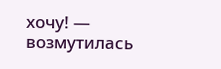хочу! — возмутилась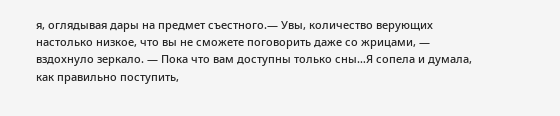я, оглядывая дары на предмет съестного.— Увы, количество верующих настолько низкое, что вы не сможете поговорить даже со жрицами, — вздохнуло зеркало. — Пока что вам доступны только сны…Я сопела и думала, как правильно поступить,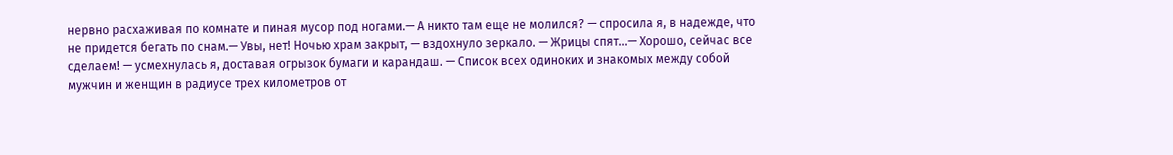нервно расхаживая по комнате и пиная мусор под ногами.— А никто там еще не молился? — спросила я, в надежде, что не придется бегать по снам.— Увы, нет! Ночью храм закрыт, — вздохнуло зеркало. — Жрицы спят…— Хорошо, сейчас все сделаем! — усмехнулась я, доставая огрызок бумаги и карандаш. — Список всех одиноких и знакомых между собой мужчин и женщин в радиусе трех километров от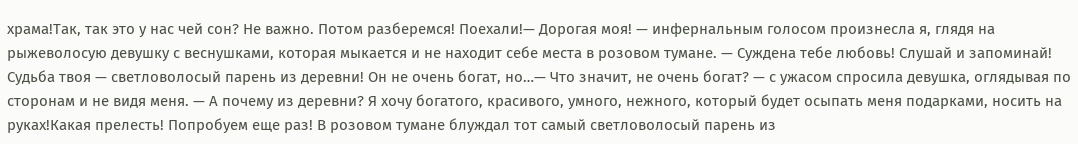храма!Так, так это у нас чей сон? Не важно. Потом разберемся! Поехали!— Дорогая моя! — инфернальным голосом произнесла я, глядя на рыжеволосую девушку с веснушками, которая мыкается и не находит себе места в розовом тумане. — Суждена тебе любовь! Слушай и запоминай! Судьба твоя — светловолосый парень из деревни! Он не очень богат, но…— Что значит, не очень богат? — с ужасом спросила девушка, оглядывая по сторонам и не видя меня. — А почему из деревни? Я хочу богатого, красивого, умного, нежного, который будет осыпать меня подарками, носить на руках!Какая прелесть! Попробуем еще раз! В розовом тумане блуждал тот самый светловолосый парень из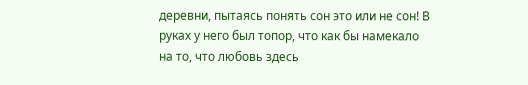деревни, пытаясь понять сон это или не сон! В руках у него был топор, что как бы намекало на то, что любовь здесь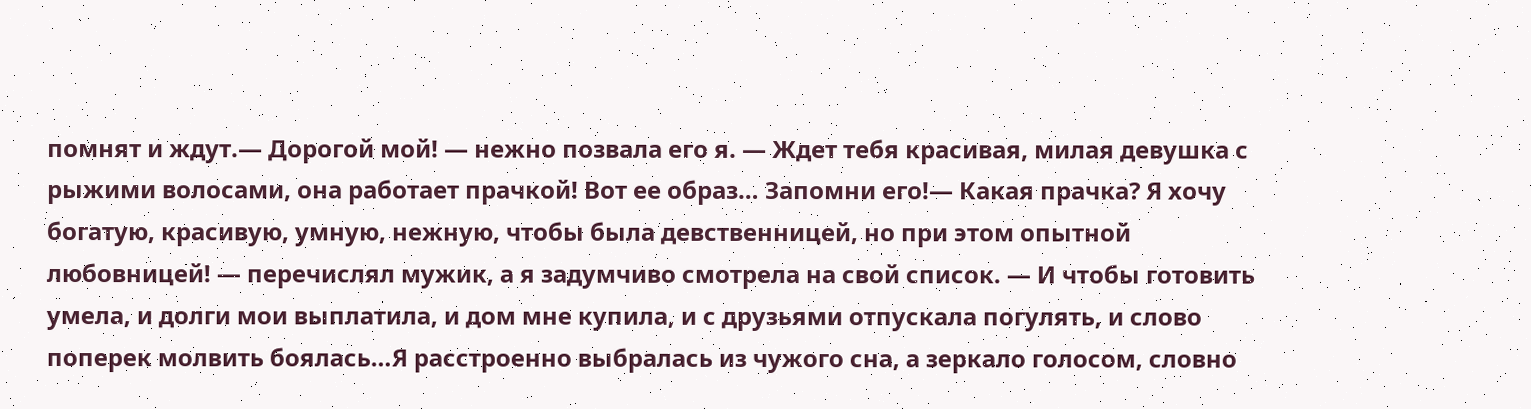помнят и ждут.— Дорогой мой! — нежно позвала его я. — Ждет тебя красивая, милая девушка с рыжими волосами, она работает прачкой! Вот ее образ… Запомни его!— Какая прачка? Я хочу богатую, красивую, умную, нежную, чтобы была девственницей, но при этом опытной любовницей! — перечислял мужик, а я задумчиво смотрела на свой список. — И чтобы готовить умела, и долги мои выплатила, и дом мне купила, и с друзьями отпускала погулять, и слово поперек молвить боялась…Я расстроенно выбралась из чужого сна, а зеркало голосом, словно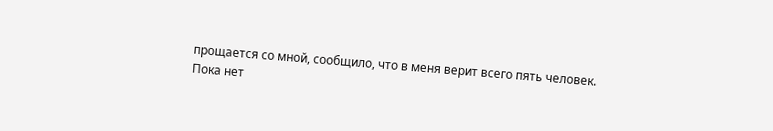прощается со мной, сообщило, что в меня верит всего пять человек.
Пока нет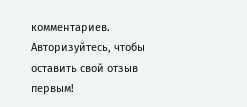комментариев. Авторизуйтесь, чтобы оставить свой отзыв первым!